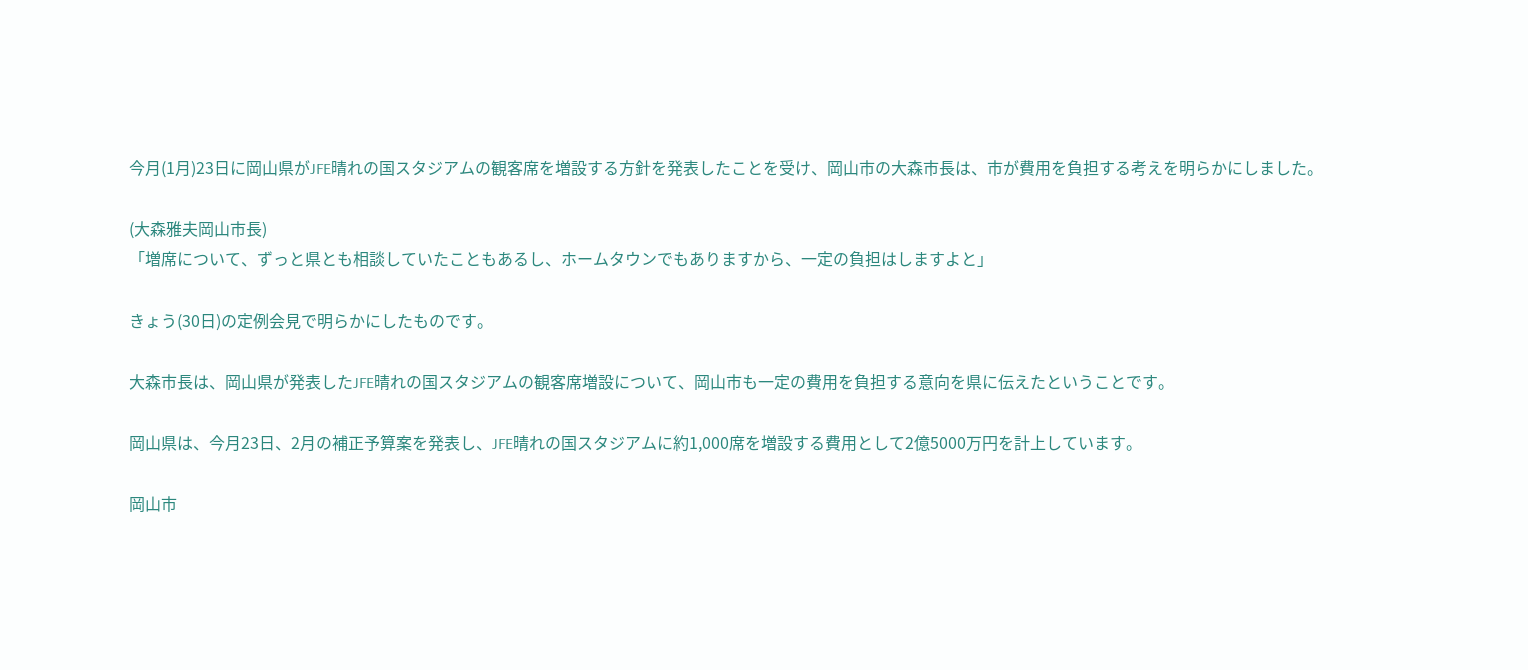今月(1月)23日に岡山県がJFE晴れの国スタジアムの観客席を増設する方針を発表したことを受け、岡山市の大森市長は、市が費用を負担する考えを明らかにしました。

(大森雅夫岡山市長)
「増席について、ずっと県とも相談していたこともあるし、ホームタウンでもありますから、一定の負担はしますよと」

きょう(30日)の定例会見で明らかにしたものです。

大森市長は、岡山県が発表したJFE晴れの国スタジアムの観客席増設について、岡山市も一定の費用を負担する意向を県に伝えたということです。

岡山県は、今月23日、2月の補正予算案を発表し、JFE晴れの国スタジアムに約1,000席を増設する費用として2億5000万円を計上しています。

岡山市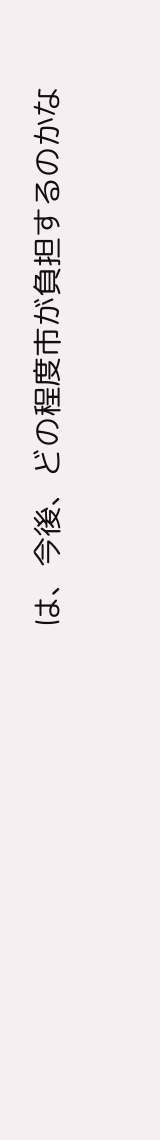は、今後、どの程度市が負担するのかな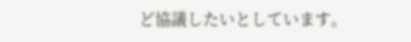ど協議したいとしています。